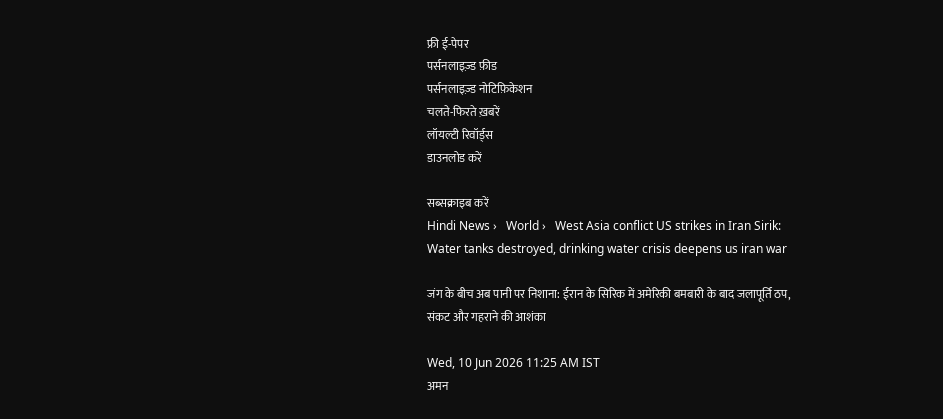फ्री ई-पेपर
पर्सनलाइज़्ड फ़ीड
पर्सनलाइज़्ड नोटिफ़िकेशन
चलते-फिरते ख़बरें
लॉयल्टी रिवॉर्ड्स
डाउनलोड करें

सब्सक्राइब करें
Hindi News ›   World ›   West Asia conflict US strikes in Iran Sirik: Water tanks destroyed, drinking water crisis deepens us iran war

जंग के बीच अब पानी पर निशाना: ईरान के सिरिक में अमेरिकी बमबारी के बाद जलापूर्ति ठप, संकट और गहराने की आशंका

Wed, 10 Jun 2026 11:25 AM IST
अमन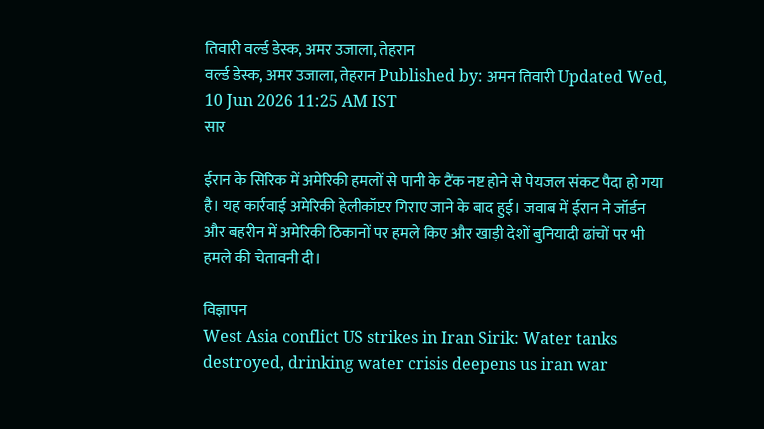तिवारी वर्ल्ड डेस्क, अमर उजाला, तेहरान
वर्ल्ड डेस्क, अमर उजाला, तेहरान Published by: अमन तिवारी Updated Wed, 10 Jun 2026 11:25 AM IST
सार

ईरान के सिरिक में अमेरिकी हमलों से पानी के टैंक नष्ट होने से पेयजल संकट पैदा हो गया है। यह कार्रवाई अमेरिकी हेलीकॉप्टर गिराए जाने के बाद हुई। जवाब में ईरान ने जॉर्डन और बहरीन में अमेरिकी ठिकानों पर हमले किए और खाड़ी देशों बुनियादी ढांचों पर भी हमले की चेतावनी दी।

विज्ञापन
West Asia conflict US strikes in Iran Sirik: Water tanks destroyed, drinking water crisis deepens us iran war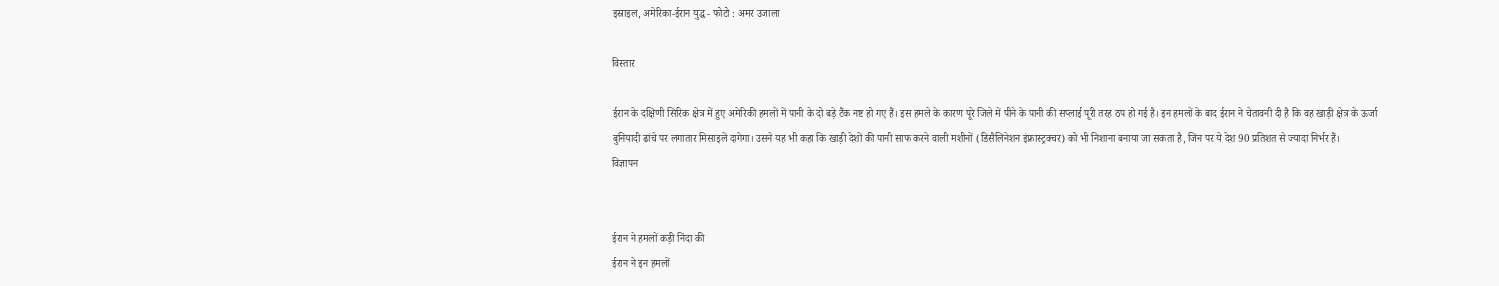इस्राइल, अमेरिका-ईरान युद्ध - फोटो : अमर उजाला

विस्तार

ईरान के दक्षिणी सिरिक क्षेत्र में हुए अमेरिकी हमलों में पानी के दो बड़े टैंक नष्ट हो गए हैं। इस हमले के कारण पूरे जिले में पीने के पानी की सप्लाई पूरी तरह ठप हो गई है। इन हमलों के बाद ईरान ने चेतावनी दी है कि वह खाड़ी क्षेत्र के ऊर्जा बुनियादी ढांचे पर लगातार मिसाइलें दागेगा। उसने यह भी कहा कि खाड़ी देशों की पानी साफ करने वाली मशीनों (डिसैलिनेशन इंफ्रास्ट्रक्चर) को भी निशाना बनाया जा सकता है, जिन पर ये देश 90 प्रतिशत से ज्यादा निर्भर हैं।
विज्ञापन


ईरान ने हमलों कड़ी निंदा की
ईरान ने इन हमलों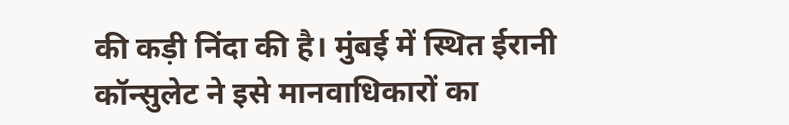की कड़ी निंदा की है। मुंबई में स्थित ईरानी कॉन्सुलेट ने इसे मानवाधिकारों का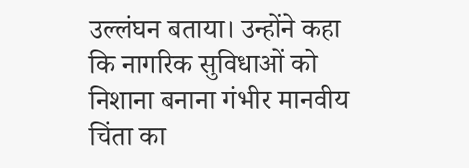उल्लंघन बताया। उन्होंने कहा कि नागरिक सुविधाओं को निशाना बनाना गंभीर मानवीय चिंता का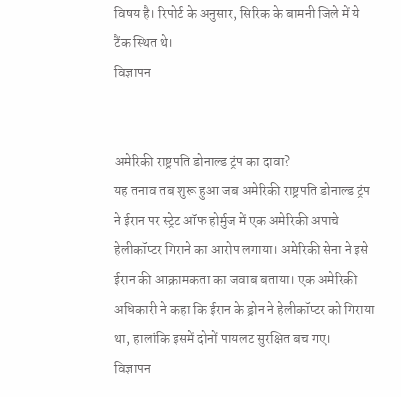विषय है। रिपोर्ट के अनुसार, सिरिक के बामनी जिले में ये टैंक स्थित थे।
विज्ञापन


अमेरिकी राष्ट्रपति डोनाल्ड ट्रंप का दावा?
यह तनाव तब शुरू हुआ जब अमेरिकी राष्ट्रपति डोनाल्ड ट्रंप ने ईरान पर स्ट्रेट ऑफ होर्मुज में एक अमेरिकी अपाचे हेलीकॉप्टर गिराने का आरोप लगाया। अमेरिकी सेना ने इसे ईरान की आक्रामकता का जवाब बताया। एक अमेरिकी अधिकारी ने कहा कि ईरान के ड्रोन ने हेलीकॉप्टर को गिराया था, हालांकि इसमें दोनों पायलट सुरक्षित बच गए।
विज्ञापन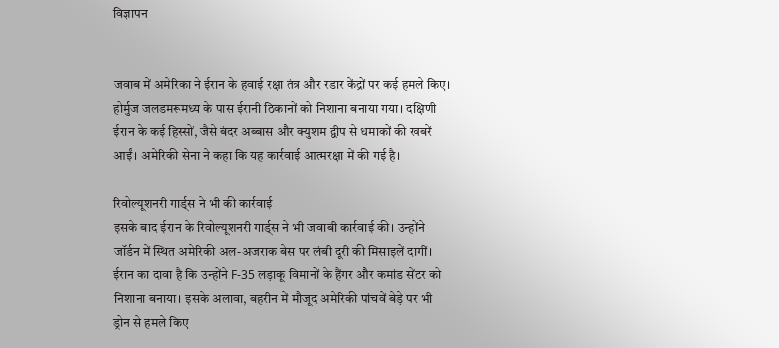विज्ञापन


जवाब में अमेरिका ने ईरान के हवाई रक्षा तंत्र और रडार केंद्रों पर कई हमले किए। होर्मुज जलडमरूमध्य के पास ईरानी ठिकानों को निशाना बनाया गया। दक्षिणी ईरान के कई हिस्सों, जैसे बंदर अब्बास और क्युशम द्वीप से धमाकों की खबरें आईं। अमेरिकी सेना ने कहा कि यह कार्रवाई आत्मरक्षा में की गई है।

रिवोल्यूशनरी गार्ड्स ने भी की कार्रवाई
इसके बाद ईरान के रिवोल्यूशनरी गार्ड्स ने भी जवाबी कार्रवाई की। उन्होंने जॉर्डन में स्थित अमेरिकी अल-अजराक बेस पर लंबी दूरी की मिसाइलें दागीं। ईरान का दावा है कि उन्होंने F-35 लड़ाकू विमानों के हैंगर और कमांड सेंटर को निशाना बनाया। इसके अलावा, बहरीन में मौजूद अमेरिकी पांचवें बेड़े पर भी ड्रोन से हमले किए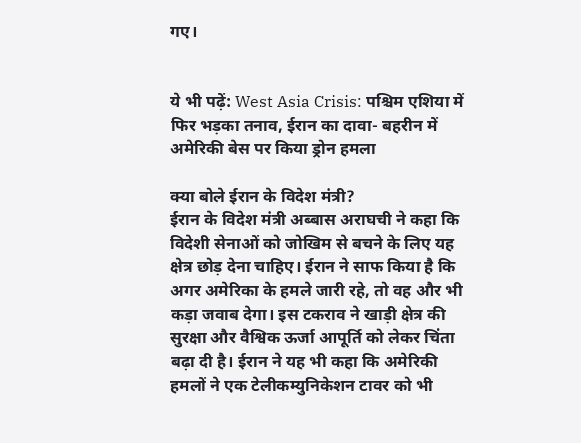गए।


ये भी पढ़ें: West Asia Crisis: पश्चिम एशिया में फिर भड़का तनाव, ईरान का दावा- बहरीन में अमेरिकी बेस पर किया ड्रोन हमला

क्या बोले ईरान के विदेश मंत्री?
ईरान के विदेश मंत्री अब्बास अराघची ने कहा कि विदेशी सेनाओं को जोखिम से बचने के लिए यह क्षेत्र छोड़ देना चाहिए। ईरान ने साफ किया है कि अगर अमेरिका के हमले जारी रहे, तो वह और भी कड़ा जवाब देगा। इस टकराव ने खाड़ी क्षेत्र की सुरक्षा और वैश्विक ऊर्जा आपूर्ति को लेकर चिंता बढ़ा दी है। ईरान ने यह भी कहा कि अमेरिकी हमलों ने एक टेलीकम्युनिकेशन टावर को भी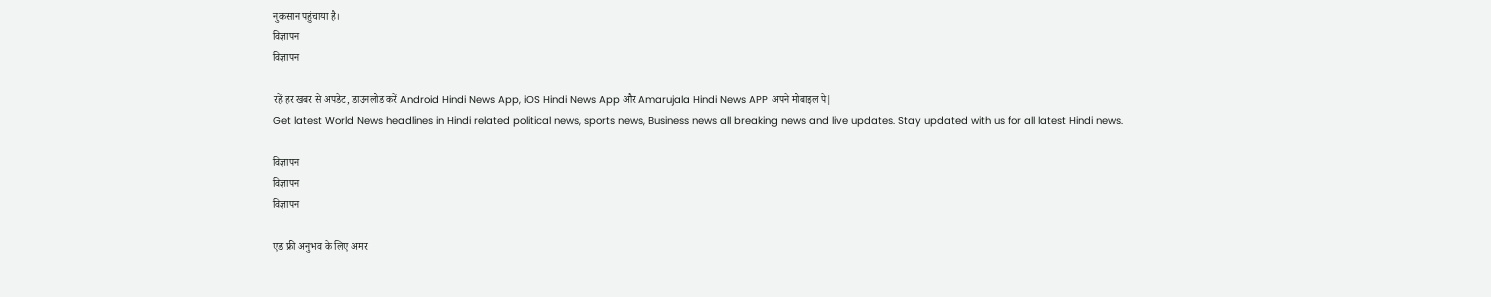नुकसान पहुंचाया है।
विज्ञापन
विज्ञापन

रहें हर खबर से अपडेट, डाउनलोड करें Android Hindi News App, iOS Hindi News App और Amarujala Hindi News APP अपने मोबाइल पे|
Get latest World News headlines in Hindi related political news, sports news, Business news all breaking news and live updates. Stay updated with us for all latest Hindi news.

विज्ञापन
विज्ञापन
विज्ञापन

एड फ्री अनुभव के लिए अमर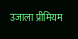उजाला प्रीमियम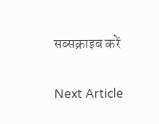सब्सक्राइब करें

Next Article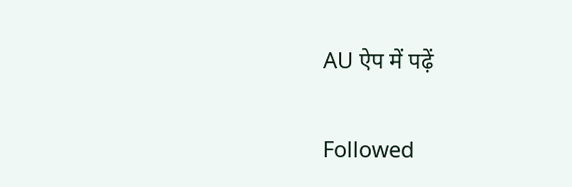AU ऐप में पढ़ें

Followed